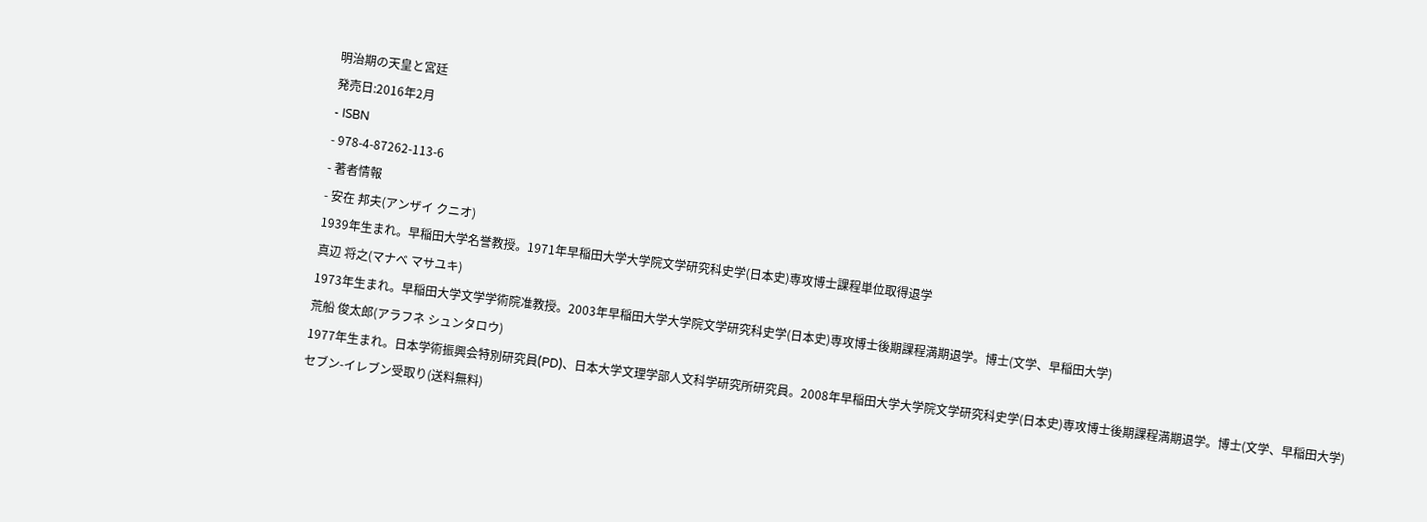明治期の天皇と宮廷
発売日:2016年2月
- ISBN
- 978-4-87262-113-6
- 著者情報
- 安在 邦夫(アンザイ クニオ)
1939年生まれ。早稲田大学名誉教授。1971年早稲田大学大学院文学研究科史学(日本史)専攻博士課程単位取得退学
真辺 将之(マナベ マサユキ)
1973年生まれ。早稲田大学文学学術院准教授。2003年早稲田大学大学院文学研究科史学(日本史)専攻博士後期課程満期退学。博士(文学、早稲田大学)
荒船 俊太郎(アラフネ シュンタロウ)
1977年生まれ。日本学術振興会特別研究員(PD)、日本大学文理学部人文科学研究所研究員。2008年早稲田大学大学院文学研究科史学(日本史)専攻博士後期課程満期退学。博士(文学、早稲田大学)
セブン-イレブン受取り(送料無料)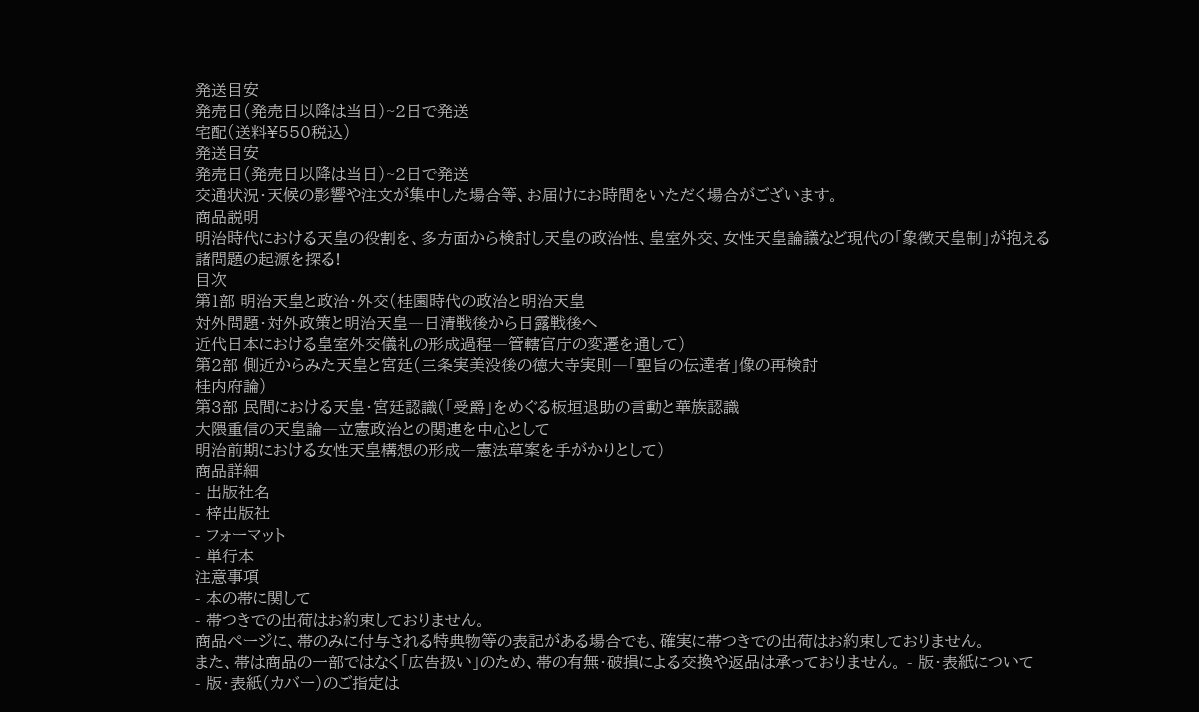発送目安
発売日(発売日以降は当日)~2日で発送
宅配(送料¥550税込)
発送目安
発売日(発売日以降は当日)~2日で発送
交通状況・天候の影響や注文が集中した場合等、お届けにお時間をいただく場合がございます。
商品説明
明治時代における天皇の役割を、多方面から検討し天皇の政治性、皇室外交、女性天皇論議など現代の「象徴天皇制」が抱える諸問題の起源を探る!
目次
第1部 明治天皇と政治・外交(桂園時代の政治と明治天皇
対外問題・対外政策と明治天皇―日清戦後から日露戦後へ
近代日本における皇室外交儀礼の形成過程―管轄官庁の変遷を通して)
第2部 側近からみた天皇と宮廷(三条実美没後の徳大寺実則―「聖旨の伝達者」像の再検討
桂内府論)
第3部 民間における天皇・宮廷認識(「受爵」をめぐる板垣退助の言動と華族認識
大隈重信の天皇論―立憲政治との関連を中心として
明治前期における女性天皇構想の形成―憲法草案を手がかりとして)
商品詳細
- 出版社名
- 梓出版社
- フォーマット
- 単行本
注意事項
- 本の帯に関して
- 帯つきでの出荷はお約束しておりません。
商品ページに、帯のみに付与される特典物等の表記がある場合でも、確実に帯つきでの出荷はお約束しておりません。
また、帯は商品の一部ではなく「広告扱い」のため、帯の有無・破損による交換や返品は承っておりません。 - 版・表紙について
- 版・表紙(カバー)のご指定は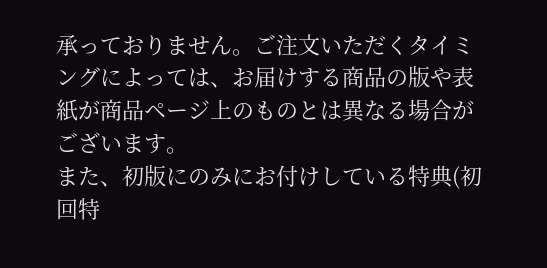承っておりません。ご注文いただくタイミングによっては、お届けする商品の版や表紙が商品ページ上のものとは異なる場合がございます。
また、初版にのみにお付けしている特典(初回特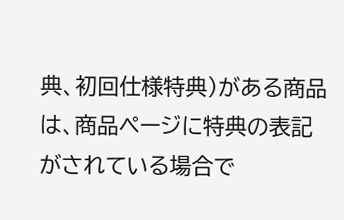典、初回仕様特典)がある商品は、商品ページに特典の表記がされている場合で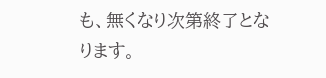も、無くなり次第終了となります。